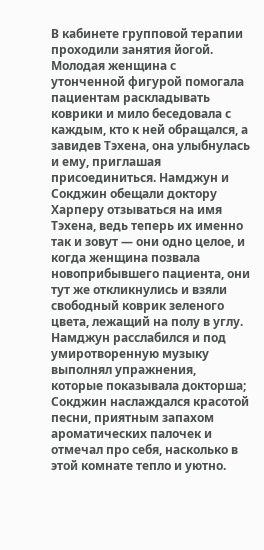В кабинете групповой терапии проходили занятия йогой. Молодая женщина с утонченной фигурой помогала пациентам раскладывать коврики и мило беседовала с каждым, кто к ней обращался, а завидев Тэхена, она улыбнулась и ему, приглашая присоединиться. Намджун и Сокджин обещали доктору Харперу отзываться на имя Тэхена, ведь теперь их именно так и зовут — они одно целое, и когда женщина позвала новоприбывшего пациента, они тут же откликнулись и взяли свободный коврик зеленого цвета, лежащий на полу в углу. Намджун расслабился и под умиротворенную музыку выполнял упражнения, которые показывала докторша; Сокджин наслаждался красотой песни, приятным запахом ароматических палочек и отмечал про себя, насколько в этой комнате тепло и уютно.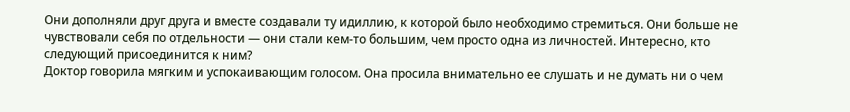Они дополняли друг друга и вместе создавали ту идиллию, к которой было необходимо стремиться. Они больше не чувствовали себя по отдельности — они стали кем-то большим, чем просто одна из личностей. Интересно, кто следующий присоединится к ним?
Доктор говорила мягким и успокаивающим голосом. Она просила внимательно ее слушать и не думать ни о чем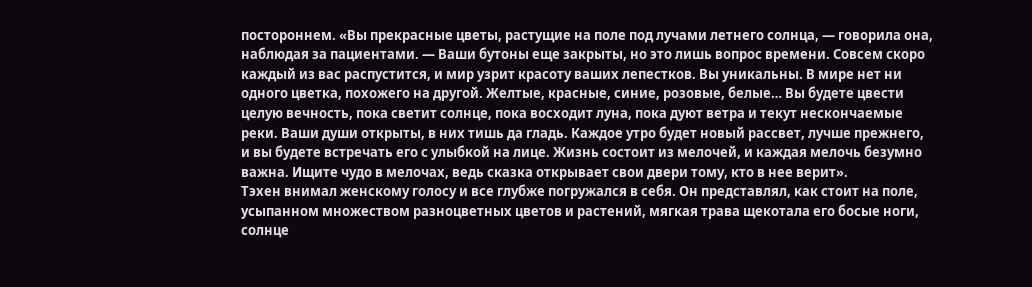постороннем. «Вы прекрасные цветы, растущие на поле под лучами летнего солнца, — говорила она, наблюдая за пациентами. — Ваши бутоны еще закрыты, но это лишь вопрос времени. Совсем скоро каждый из вас распустится, и мир узрит красоту ваших лепестков. Вы уникальны. В мире нет ни одного цветка, похожего на другой. Желтые, красные, синие, розовые, белые… Вы будете цвести целую вечность, пока светит солнце, пока восходит луна, пока дуют ветра и текут нескончаемые реки. Ваши души открыты, в них тишь да гладь. Каждое утро будет новый рассвет, лучше прежнего, и вы будете встречать его с улыбкой на лице. Жизнь состоит из мелочей, и каждая мелочь безумно важна. Ищите чудо в мелочах, ведь сказка открывает свои двери тому, кто в нее верит».
Тэхен внимал женскому голосу и все глубже погружался в себя. Он представлял, как стоит на поле, усыпанном множеством разноцветных цветов и растений, мягкая трава щекотала его босые ноги, солнце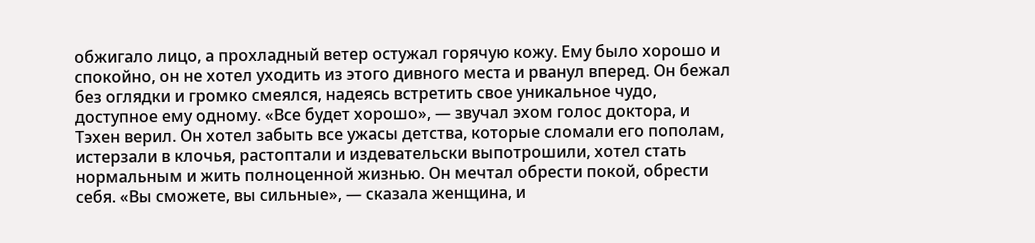обжигало лицо, а прохладный ветер остужал горячую кожу. Ему было хорошо и спокойно, он не хотел уходить из этого дивного места и рванул вперед. Он бежал без оглядки и громко смеялся, надеясь встретить свое уникальное чудо, доступное ему одному. «Все будет хорошо», — звучал эхом голос доктора, и Тэхен верил. Он хотел забыть все ужасы детства, которые сломали его пополам, истерзали в клочья, растоптали и издевательски выпотрошили, хотел стать нормальным и жить полноценной жизнью. Он мечтал обрести покой, обрести себя. «Вы сможете, вы сильные», — сказала женщина, и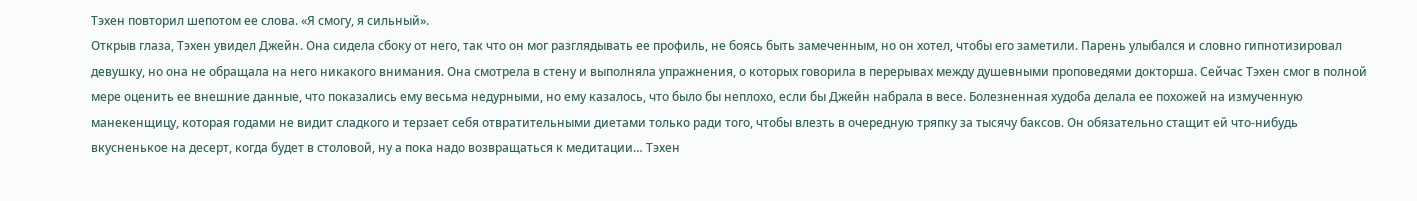Тэхен повторил шепотом ее слова. «Я смогу, я сильный».
Открыв глаза, Тэхен увидел Джейн. Она сидела сбоку от него, так что он мог разглядывать ее профиль, не боясь быть замеченным, но он хотел, чтобы его заметили. Парень улыбался и словно гипнотизировал девушку, но она не обращала на него никакого внимания. Она смотрела в стену и выполняла упражнения, о которых говорила в перерывах между душевными проповедями докторша. Сейчас Тэхен смог в полной мере оценить ее внешние данные, что показались ему весьма недурными, но ему казалось, что было бы неплохо, если бы Джейн набрала в весе. Болезненная худоба делала ее похожей на измученную манекенщицу, которая годами не видит сладкого и терзает себя отвратительными диетами только ради того, чтобы влезть в очередную тряпку за тысячу баксов. Он обязательно стащит ей что-нибудь вкусненькое на десерт, когда будет в столовой, ну а пока надо возвращаться к медитации… Тэхен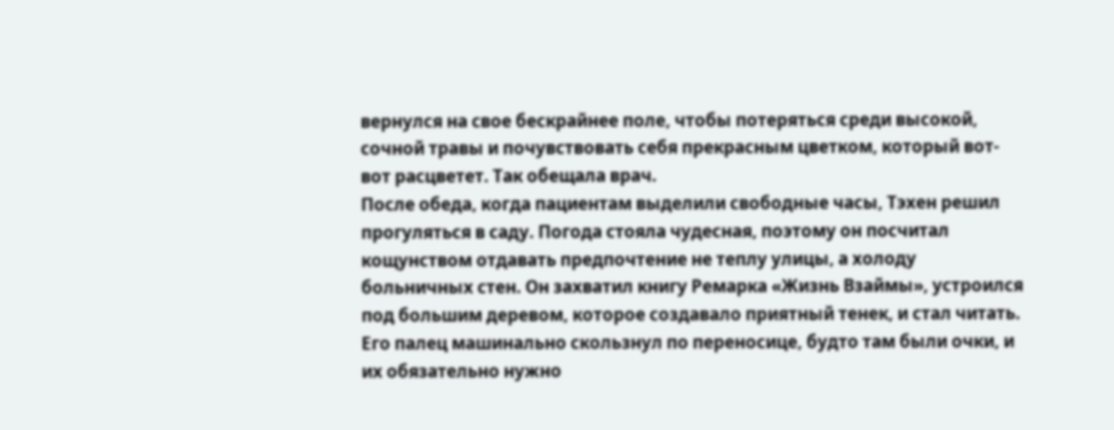вернулся на свое бескрайнее поле, чтобы потеряться среди высокой, сочной травы и почувствовать себя прекрасным цветком, который вот-вот расцветет. Так обещала врач.
После обеда, когда пациентам выделили свободные часы, Тэхен решил прогуляться в саду. Погода стояла чудесная, поэтому он посчитал кощунством отдавать предпочтение не теплу улицы, а холоду больничных стен. Он захватил книгу Ремарка «Жизнь Взаймы», устроился под большим деревом, которое создавало приятный тенек, и стал читать. Его палец машинально скользнул по переносице, будто там были очки, и их обязательно нужно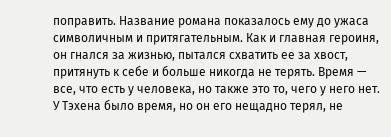поправить. Название романа показалось ему до ужаса символичным и притягательным. Как и главная героиня, он гнался за жизнью, пытался схватить ее за хвост, притянуть к себе и больше никогда не терять. Время — все, что есть у человека, но также это то, чего у него нет. У Тэхена было время, но он его нещадно терял, не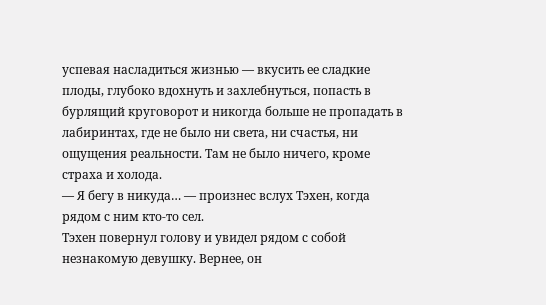успевая насладиться жизнью — вкусить ее сладкие плоды, глубоко вдохнуть и захлебнуться, попасть в бурлящий круговорот и никогда больше не пропадать в лабиринтах, где не было ни света, ни счастья, ни ощущения реальности. Там не было ничего, кроме страха и холода.
— Я бегу в никуда… — произнес вслух Тэхен, когда рядом с ним кто-то сел.
Тэхен повернул голову и увидел рядом с собой незнакомую девушку. Вернее, он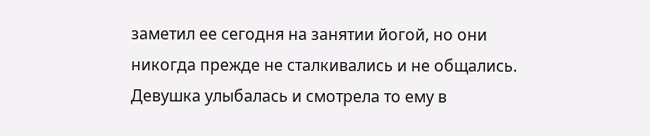заметил ее сегодня на занятии йогой, но они никогда прежде не сталкивались и не общались. Девушка улыбалась и смотрела то ему в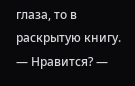глаза, то в раскрытую книгу.
— Нравится? —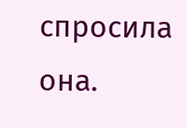спросила она.